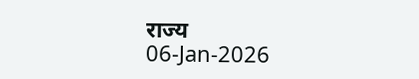राज्य
06-Jan-2026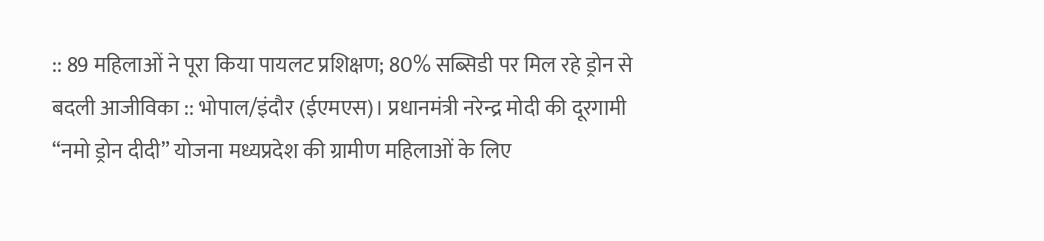:: 89 महिलाओं ने पूरा किया पायलट प्रशिक्षण; 80% सब्सिडी पर मिल रहे ड्रोन से बदली आजीविका :: भोपाल/इंदौर (ईएमएस)। प्रधानमंत्री नरेन्द्र मोदी की दूरगामी “नमो ड्रोन दीदी” योजना मध्यप्रदेश की ग्रामीण महिलाओं के लिए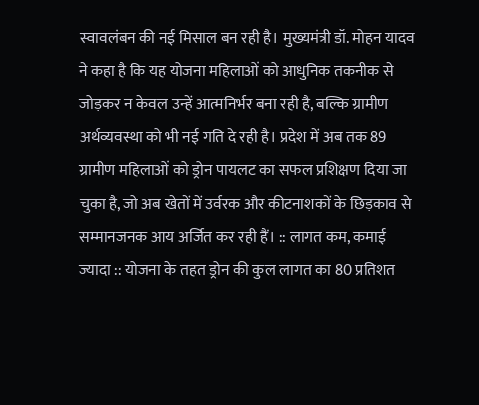स्वावलंबन की नई मिसाल बन रही है। मुख्यमंत्री डॉ. मोहन यादव ने कहा है कि यह योजना महिलाओं को आधुनिक तकनीक से जोड़कर न केवल उन्हें आत्मनिर्भर बना रही है, बल्कि ग्रामीण अर्थव्यवस्था को भी नई गति दे रही है। प्रदेश में अब तक 89 ग्रामीण महिलाओं को ड्रोन पायलट का सफल प्रशिक्षण दिया जा चुका है, जो अब खेतों में उर्वरक और कीटनाशकों के छिड़काव से सम्मानजनक आय अर्जित कर रही हैं। :: लागत कम, कमाई ज्यादा :: योजना के तहत ड्रोन की कुल लागत का 80 प्रतिशत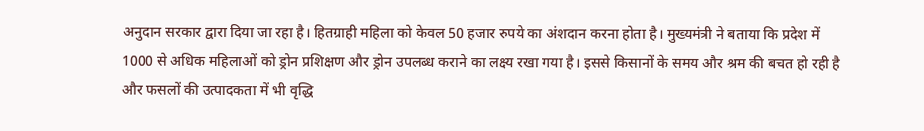अनुदान सरकार द्वारा दिया जा रहा है। हितग्राही महिला को केवल 50 हजार रुपये का अंशदान करना होता है। मुख्यमंत्री ने बताया कि प्रदेश में 1000 से अधिक महिलाओं को ड्रोन प्रशिक्षण और ड्रोन उपलब्ध कराने का लक्ष्य रखा गया है। इससे किसानों के समय और श्रम की बचत हो रही है और फसलों की उत्पादकता में भी वृद्धि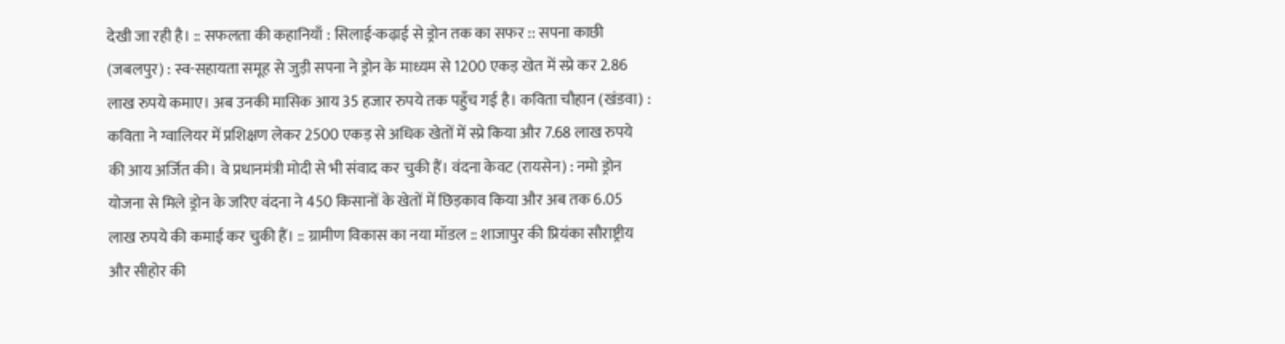देखी जा रही है। :: सफलता की कहानियाँ : सिलाई-कढ़ाई से ड्रोन तक का सफर :: सपना काछी (जबलपुर) : स्व-सहायता समूह से जुड़ी सपना ने ड्रोन के माध्यम से 1200 एकड़ खेत में स्प्रे कर 2.86 लाख रुपये कमाए। अब उनकी मासिक आय 35 हजार रुपये तक पहुँच गई है। कविता चौहान (खंडवा) : कविता ने ग्वालियर में प्रशिक्षण लेकर 2500 एकड़ से अधिक खेतों में स्प्रे किया और 7.68 लाख रुपये की आय अर्जित की। वे प्रधानमंत्री मोदी से भी संवाद कर चुकी हैं। वंदना केवट (रायसेन) : नमो ड्रोन योजना से मिले ड्रोन के जरिए वंदना ने 450 किसानों के खेतों में छिड़काव किया और अब तक 6.05 लाख रुपये की कमाई कर चुकी हैं। :: ग्रामीण विकास का नया मॉडल :: शाजापुर की प्रियंका सौराष्ट्रीय और सीहोर की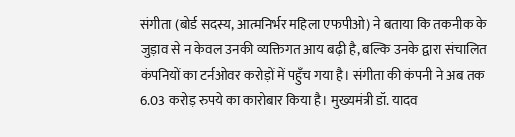संगीता (बोर्ड सदस्य, आत्मनिर्भर महिला एफपीओ) ने बताया कि तकनीक के जुड़ाव से न केवल उनकी व्यक्तिगत आय बढ़ी है, बल्कि उनके द्वारा संचालित कंपनियों का टर्नओवर करोड़ों में पहुँच गया है। संगीता की कंपनी ने अब तक 6.03 करोड़ रुपये का कारोबार किया है। मुख्यमंत्री डॉ. यादव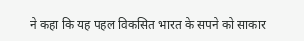ने कहा कि यह पहल विकसित भारत के सपने को साकार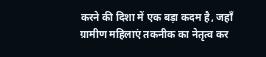करने की दिशा में एक बड़ा कदम है, जहाँ ग्रामीण महिलाएं तकनीक का नेतृत्व कर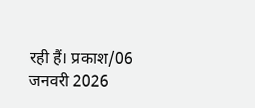रही हैं। प्रकाश/06 जनवरी 2026